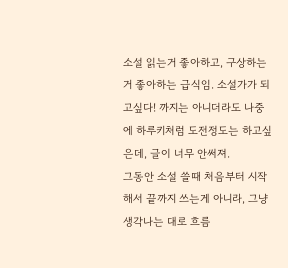소설 읽는거 좋아하고, 구상하는거 좋아하는 급식임. 소설가가 되고싶다! 까지는 아니더라도 나중에 하루키처럼 도전정도는 하고싶은데, 글이 너무 안써져.
그동안 소설 쓸때 처음부터 시작해서 끝까지 쓰는게 아니라, 그냥 생각나는 대로 흐름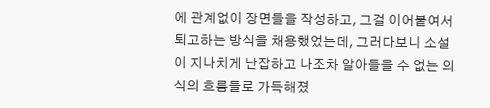에 관계없이 장면들을 작성하고, 그걸 이어붙여서 퇴고하는 방식을 채용했었는데, 그러다보니 소설이 지나치게 난잡하고 나조차 알아들을 수 없는 의식의 흐름들로 가득해졌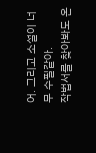어. 그리고 소설이 너무 수필같아.
작법서를 찾아봐도 온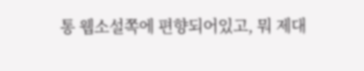통 웹소설쪽에 편향되어있고, 뭐 제대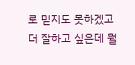로 믿지도 못하겠고 더 잘하고 싶은데 뭘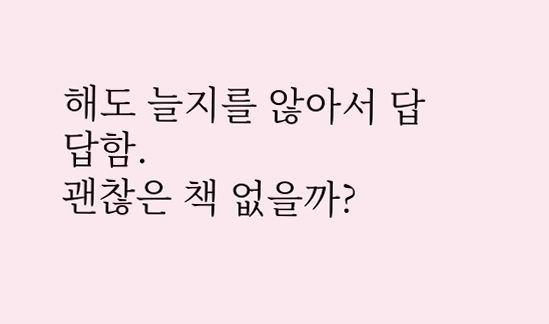해도 늘지를 않아서 답답함.
괜찮은 책 없을까?